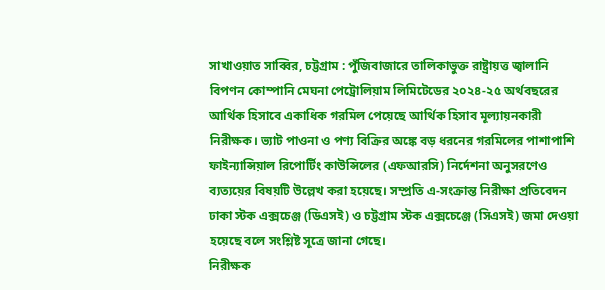সাখাওয়াত সাব্বির, চট্টগ্রাম : পুঁজিবাজারে তালিকাভুক্ত রাষ্ট্রায়ত্ত জ্বালানি বিপণন কোম্পানি মেঘনা পেট্রোলিয়াম লিমিটেডের ২০২৪-২৫ অর্থবছরের আর্থিক হিসাবে একাধিক গরমিল পেয়েছে আর্থিক হিসাব মূল্যায়নকারী নিরীক্ষক। ভ্যাট পাওনা ও পণ্য বিক্রির অঙ্কে বড় ধরনের গরমিলের পাশাপাশি ফাইন্যান্সিয়াল রিপোর্টিং কাউন্সিলের (এফআরসি) নির্দেশনা অনুসরণেও ব্যত্যয়ের বিষয়টি উল্লেখ করা হয়েছে। সম্প্রতি এ-সংক্রান্ত নিরীক্ষা প্রতিবেদন ঢাকা স্টক এক্সচেঞ্জ (ডিএসই) ও চট্টগ্রাম স্টক এক্সচেঞ্জে (সিএসই) জমা দেওয়া হয়েছে বলে সংশ্লিষ্ট সূত্রে জানা গেছে।
নিরীক্ষক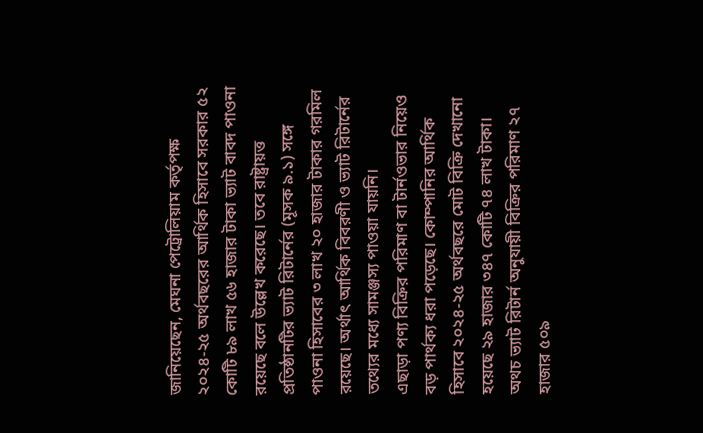জানিয়েছেন, মেঘনা পেট্রোলিয়াম কর্তৃপক্ষ ২০২৪-২৫ অর্থবছরের আর্থিক হিসাবে সরকার ৫২ কোটি ৮৯ লাখ ৫৬ হাজার টাকা ভ্যাট বাবদ পাওনা রয়েছে বলে উল্লেখ করেছে। তবে রাষ্ট্রায়ত্ত প্রতিষ্ঠানটির ভ্যাট রিটার্নের (মূসক ৯.১) সঙ্গে পাওনা হিসাবের ৩ লাখ ২০ হাজার টাকার গরমিল রয়েছে। অর্থাৎ আর্থিক বিবরণী ও ভ্যাট রিটার্নের তথ্যের মধ্যে সামঞ্জস্য পাওয়া যায়নি।
এছাড়া পণ্য বিক্রির পরিমাণ বা টার্নওভার নিয়েও বড় পার্থক্য ধরা পড়েছে। কোম্পানির আর্থিক হিসাবে ২০২৪-২৫ অর্থবছরে মোট বিক্রি দেখানো হয়েছে ২৯ হাজার ৩৪৭ কোটি ৭৪ লাখ টাকা। অথচ ভ্যাট রিটার্ন অনুযায়ী বিক্রির পরিমাণ ২৭ হাজার ৫০৯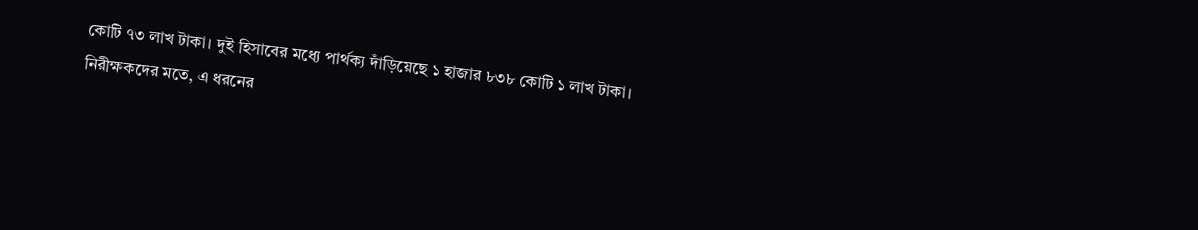কোটি ৭৩ লাখ টাকা। দুই হিসাবের মধ্যে পার্থক্য দাঁড়িয়েছে ১ হাজার ৮৩৮ কোটি ১ লাখ টাকা।
নিরীক্ষকদের মতে, এ ধরনের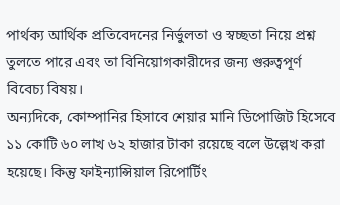পার্থক্য আর্থিক প্রতিবেদনের নির্ভুলতা ও স্বচ্ছতা নিয়ে প্রশ্ন তুলতে পারে এবং তা বিনিয়োগকারীদের জন্য গুরুত্বপূর্ণ বিবেচ্য বিষয়।
অন্যদিকে, কোম্পানির হিসাবে শেয়ার মানি ডিপোজিট হিসেবে ১১ কোটি ৬০ লাখ ৬২ হাজার টাকা রয়েছে বলে উল্লেখ করা হয়েছে। কিন্তু ফাইন্যান্সিয়াল রিপোর্টিং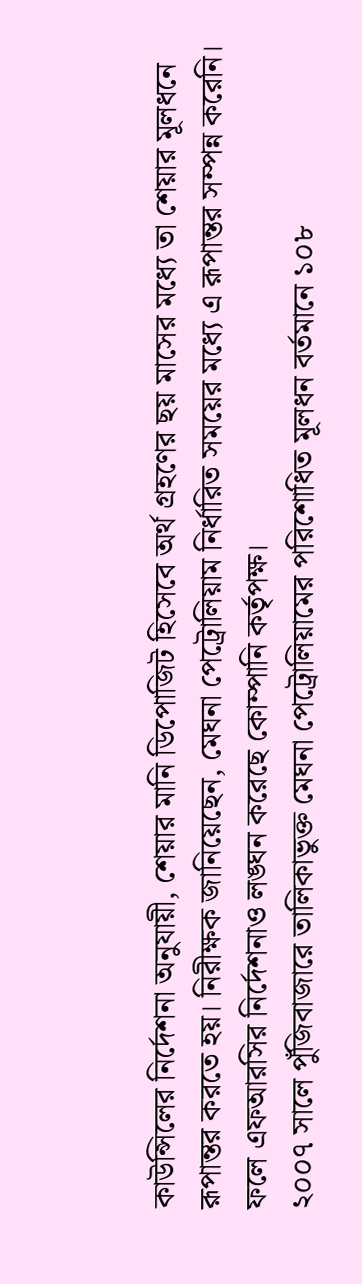কাউন্সিলের নির্দেশনা অনুযায়ী, শেয়ার মানি ডিপোজিট হিসেবে অর্থ গ্রহণের ছয় মাসের মধ্যে তা শেয়ার মূলধনে রূপান্তর করতে হয়। নিরীক্ষক জানিয়েছেন, মেঘনা পেট্রোলিয়াম নির্ধারিত সময়ের মধ্যে এ রূপান্তর সম্পন্ন করেনি। ফলে এফআরসির নির্দেশনাও লঙ্ঘন করেছে কোম্পানি কর্তৃপক্ষ।
২০০৭ সালে পুঁজিবাজারে তালিকাভুক্ত মেঘনা পেট্রোলিয়ামের পরিশোধিত মূলধন বর্তমানে ১০৮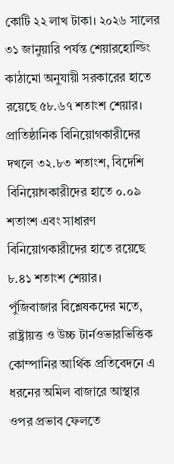কোটি ২২ লাখ টাকা। ২০২৬ সালের ৩১ জানুয়ারি পর্যন্ত শেয়ারহোল্ডিং কাঠামো অনুযায়ী সরকারের হাতে রয়েছে ৫৮.৬৭ শতাংশ শেয়ার। প্রাতিষ্ঠানিক বিনিয়োগকারীদের দখলে ৩২.৮৩ শতাংশ, বিদেশি বিনিয়োগকারীদের হাতে ০.০৯ শতাংশ এবং সাধারণ বিনিয়োগকারীদের হাতে রয়েছে ৮.৪১ শতাংশ শেয়ার।
পুঁজিবাজার বিশ্লেষকদের মতে, রাষ্ট্রায়ত্ত ও উচ্চ টার্নওভারভিত্তিক কোম্পানির আর্থিক প্রতিবেদনে এ ধরনের অমিল বাজারে আস্থার ওপর প্রভাব ফেলতে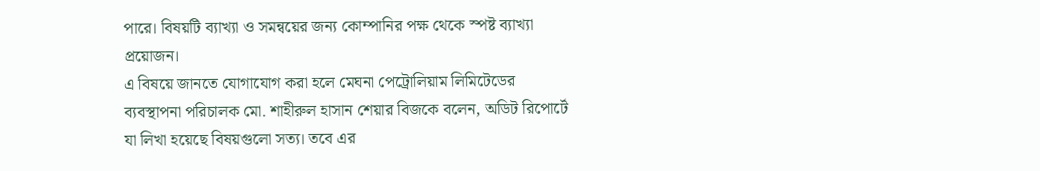পারে। বিষয়টি ব্যাখ্যা ও সমন্বয়ের জন্য কোম্পানির পক্ষ থেকে স্পষ্ট ব্যাখ্যা প্রয়োজন।
এ বিষয়ে জানতে যোগাযোগ করা হলে মেঘনা পেট্রোলিয়াম লিমিটেডের ব্যবস্থাপনা পরিচালক মো. শাহীরুল হাসান শেয়ার বিজকে বলেন, অডিট রিপোর্টে যা লিখা হয়েছে বিষয়গুলো সত্য। তবে এর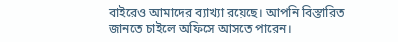বাইরেও আমাদের ব্যাখ্যা রয়েছে। আপনি বিস্তারিত জানতে চাইলে অফিসে আসতে পারেন।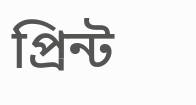প্রিন্ট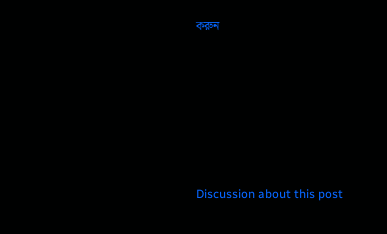করুন











Discussion about this post